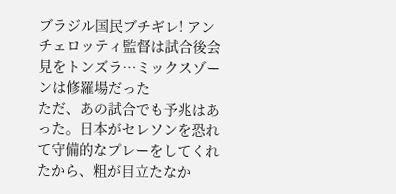ブラジル国民ブチギレ! アンチェロッティ監督は試合後会見をトンズラ…ミックスゾーンは修羅場だった
ただ、あの試合でも予兆はあった。日本がセレソンを恐れて守備的なプレーをしてくれたから、粗が目立たなか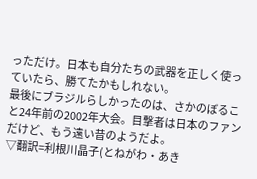っただけ。日本も自分たちの武器を正しく使っていたら、勝てたかもしれない。
最後にブラジルらしかったのは、さかのぼること24年前の2002年大会。目撃者は日本のファンだけど、もう遠い昔のようだよ。
▽翻訳=利根川晶子(とねがわ・あき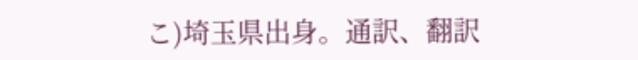こ)埼玉県出身。通訳、翻訳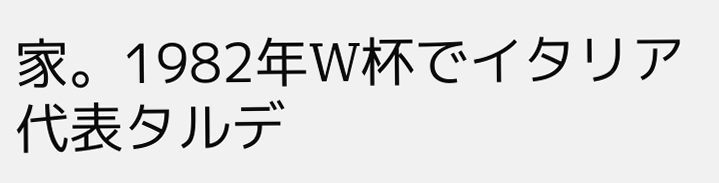家。1982年W杯でイタリア代表タルデ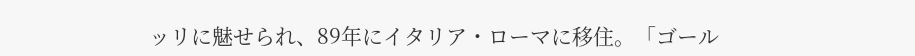ッリに魅せられ、89年にイタリア・ローマに移住。「ゴール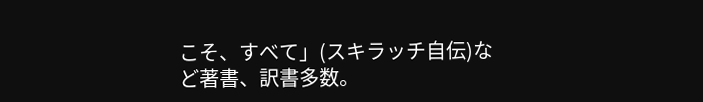こそ、すべて」(スキラッチ自伝)など著書、訳書多数。